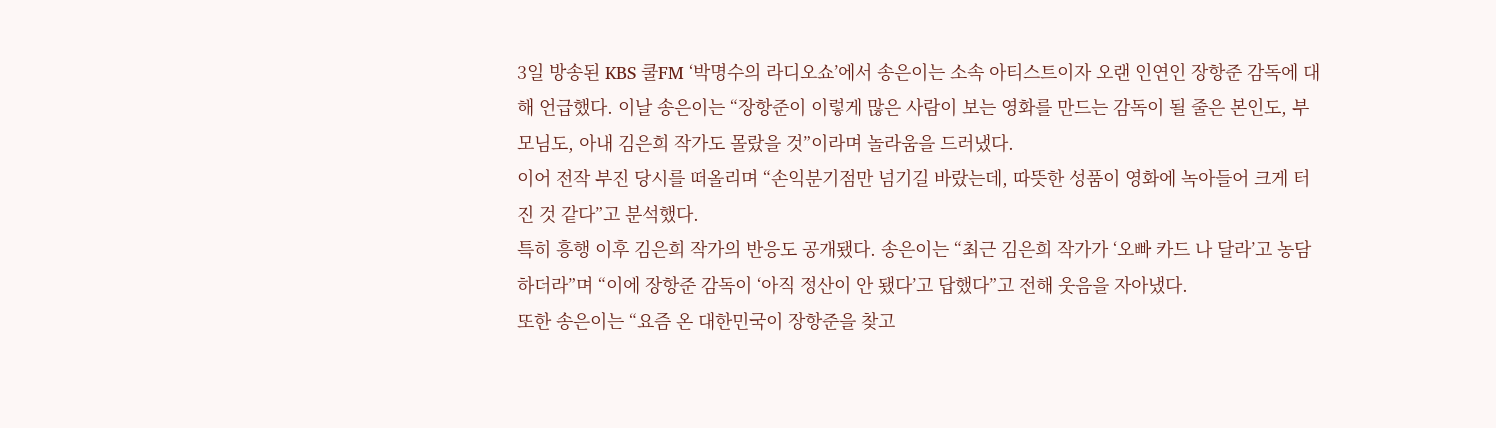3일 방송된 KBS 쿨FM ‘박명수의 라디오쇼’에서 송은이는 소속 아티스트이자 오랜 인연인 장항준 감독에 대해 언급했다. 이날 송은이는 “장항준이 이렇게 많은 사람이 보는 영화를 만드는 감독이 될 줄은 본인도, 부모님도, 아내 김은희 작가도 몰랐을 것”이라며 놀라움을 드러냈다.
이어 전작 부진 당시를 떠올리며 “손익분기점만 넘기길 바랐는데, 따뜻한 성품이 영화에 녹아들어 크게 터진 것 같다”고 분석했다.
특히 흥행 이후 김은희 작가의 반응도 공개됐다. 송은이는 “최근 김은희 작가가 ‘오빠 카드 나 달라’고 농담하더라”며 “이에 장항준 감독이 ‘아직 정산이 안 됐다’고 답했다”고 전해 웃음을 자아냈다.
또한 송은이는 “요즘 온 대한민국이 장항준을 찾고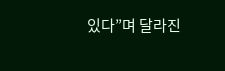있다”며 달라진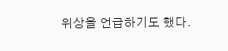위상을 언급하기도 했다.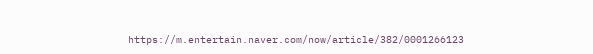https://m.entertain.naver.com/now/article/382/0001266123